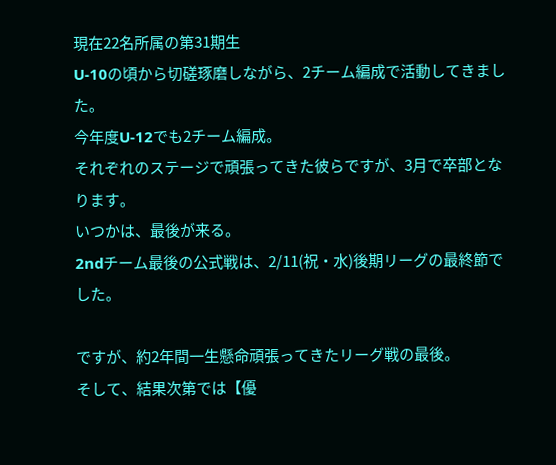現在22名所属の第31期生
U-10の頃から切磋琢磨しながら、2チーム編成で活動してきました。
今年度U-12でも2チーム編成。
それぞれのステージで頑張ってきた彼らですが、3月で卒部となります。
いつかは、最後が来る。
2ndチーム最後の公式戦は、2/11(祝・水)後期リーグの最終節でした。

ですが、約2年間一生懸命頑張ってきたリーグ戦の最後。
そして、結果次第では【優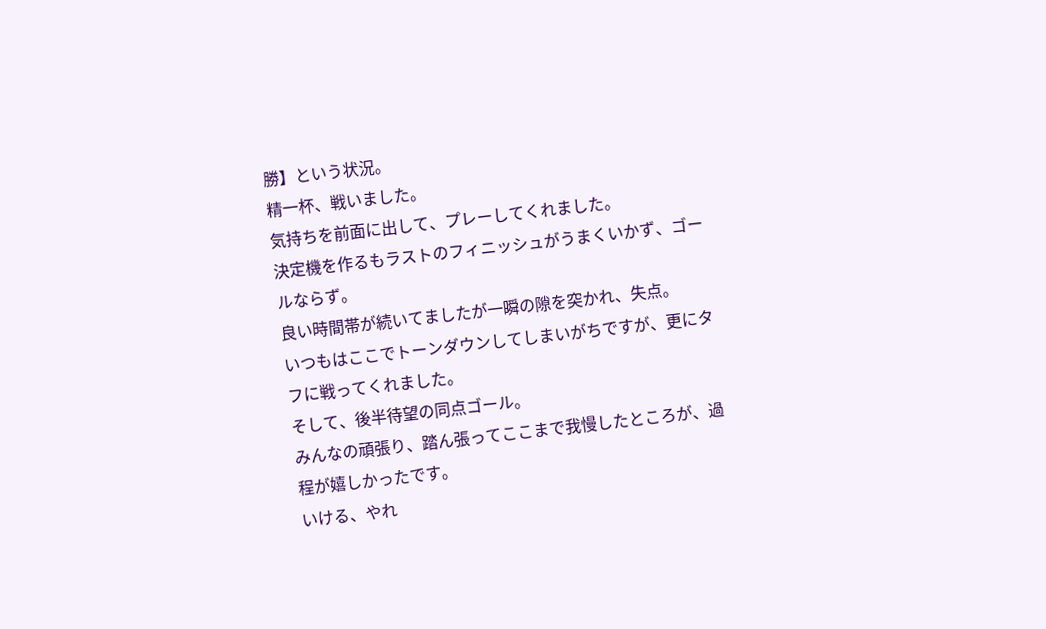勝】という状況。
精一杯、戦いました。
気持ちを前面に出して、プレーしてくれました。
決定機を作るもラストのフィニッシュがうまくいかず、ゴールならず。
良い時間帯が続いてましたが一瞬の隙を突かれ、失点。
いつもはここでトーンダウンしてしまいがちですが、更にタフに戦ってくれました。
そして、後半待望の同点ゴール。
みんなの頑張り、踏ん張ってここまで我慢したところが、過程が嬉しかったです。
いける、やれ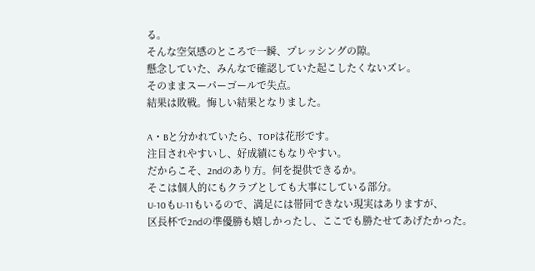る。
そんな空気感のところで一瞬、プレッシングの隙。
懸念していた、みんなで確認していた起こしたくないズレ。
そのままスーパーゴールで失点。
結果は敗戦。悔しい結果となりました。

A・Bと分かれていたら、TOPは花形です。
注目されやすいし、好成績にもなりやすい。
だからこそ、2ndのあり方。何を提供できるか。
そこは個人的にもクラブとしても大事にしている部分。
U-10もU-11もいるので、満足には帯同できない現実はありますが、
区長杯で2ndの準優勝も嬉しかったし、ここでも勝たせてあげたかった。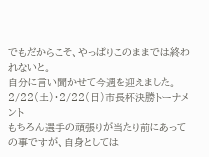でもだからこそ、やっぱりこのままでは終われないと。
自分に言い聞かせて今週を迎えました。
2/22(土)・2/22(日)市長杯決勝トーナメント
もちろん選手の頑張りが当たり前にあっての事ですが、自身としては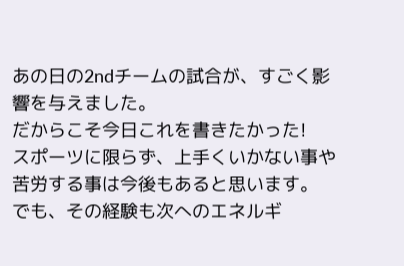あの日の2ndチームの試合が、すごく影響を与えました。
だからこそ今日これを書きたかった!
スポーツに限らず、上手くいかない事や苦労する事は今後もあると思います。
でも、その経験も次へのエネルギ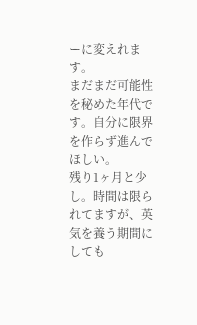ーに変えれます。
まだまだ可能性を秘めた年代です。自分に限界を作らず進んでほしい。
残り1ヶ月と少し。時間は限られてますが、英気を養う期間にしても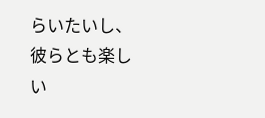らいたいし、彼らとも楽しい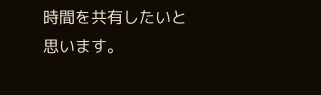時間を共有したいと思います。